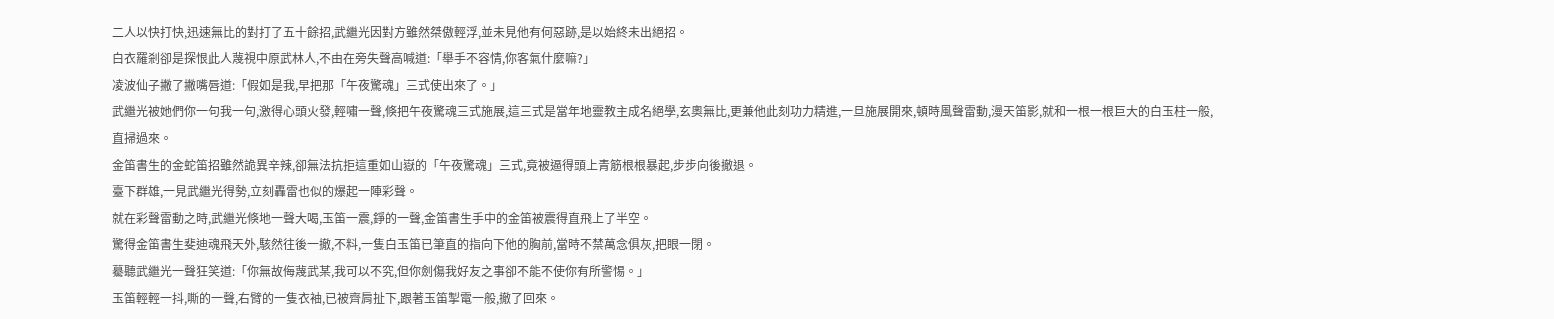二人以快打快,迅速無比的對打了五十餘招,武繼光因對方雖然桀傲輕浮,並未見他有何惡跡,是以始終未出絕招。
白衣羅剎卻是探恨此人蔑視中原武林人,不由在旁失聲高喊道:「舉手不容情,你客氣什麼嘛?」
凌波仙子撇了撇嘴唇道:「假如是我,早把那「午夜驚魂」三式使出來了。」
武繼光被她們你一句我一句,激得心頭火發,輕嘯一聲,倏把午夜驚魂三式施展,這三式是當年地靈教主成名絕學,玄奧無比,更兼他此刻功力精進,一旦施展開來,頓時風聲雷動,漫天笛影,就和一根一根巨大的白玉柱一般,直掃過來。
金笛書生的金蛇笛招雖然詭異辛辣,卻無法抗拒這重如山嶽的「午夜驚魂」三式,竟被逼得頭上青筋根根暴起,步步向後撤退。
臺下群雄,一見武繼光得勢,立刻轟雷也似的爆起一陣彩聲。
就在彩聲雷動之時,武繼光倏地一聲大喝,玉笛一震,錚的一聲,金笛書生手中的金笛被震得直飛上了半空。
驚得金笛書生斐迪魂飛天外,駭然往後一撤,不料,一隻白玉笛已筆直的指向下他的胸前,當時不禁萬念俱灰,把眼一閉。
驀聽武繼光一聲狂笑道:「你無故侮蔑武某,我可以不究,但你劍傷我好友之事卻不能不使你有所警惕。」
玉笛輕輕一抖,嘶的一聲,右臂的一隻衣袖,已被齊肩扯下,跟著玉笛掣電一般,撤了回來。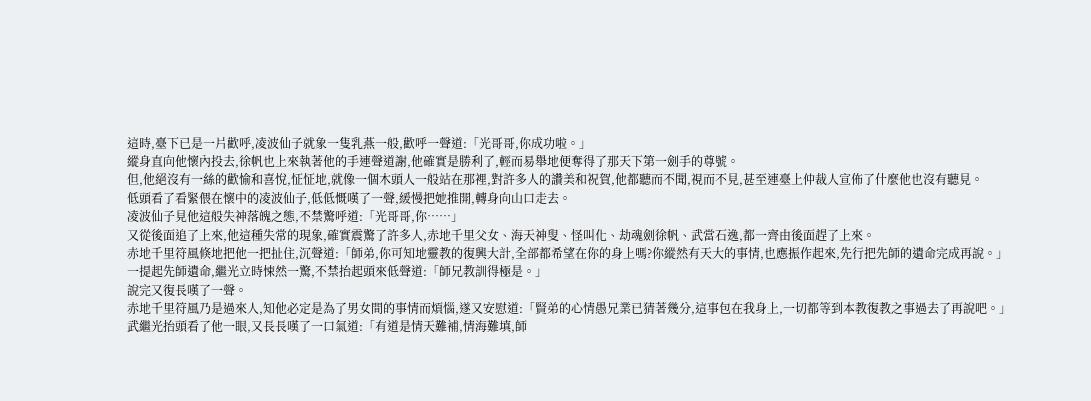這時,臺下已是一片歡呼,凌波仙子就象一隻乳燕一般,歡呼一聲道:「光哥哥,你成功啦。」
縱身直向他懷內投去,徐帆也上來執著他的手連聲道謝,他確實是勝利了,輕而易舉地便奪得了那天下第一劍手的尊號。
但,他絕沒有一絲的歡愉和喜悅,怔怔地,就像一個木頭人一般站在那裡,對許多人的讚美和祝賀,他都聽而不聞,視而不見,甚至連臺上仲裁人宣佈了什麼他也沒有聽見。
低頭看了看緊偎在懷中的凌波仙子,低低慨嘆了一聲,緩慢把她推開,轉身向山口走去。
凌波仙子見他這般失神落魄之態,不禁驚呼道:「光哥哥,你……」
又從後面追了上來,他這種失常的現象,確實震驚了許多人,赤地千里父女、海天神叟、怪叫化、劫魂劍徐帆、武當石逸,都一齊由後面趕了上來。
赤地千里符風倏地把他一把扯住,沉聲道:「師弟,你可知地靈教的復興大計,全部都希望在你的身上嗎?你縱然有天大的事情,也應振作起來,先行把先師的遺命完成再說。」
一提起先師遺命,繼光立時悚然一驚,不禁抬起頭來低聲道:「師兄教訓得極是。」
說完又復長嘆了一聲。
赤地千里符風乃是過來人,知他必定是為了男女間的事情而煩惱,遂又安慰道:「賢弟的心情愚兄業已猜著幾分,這事包在我身上,一切都等到本教復教之事過去了再說吧。」
武繼光抬頭看了他一眼,又長長嘆了一口氣道:「有道是情天難補,情海難填,師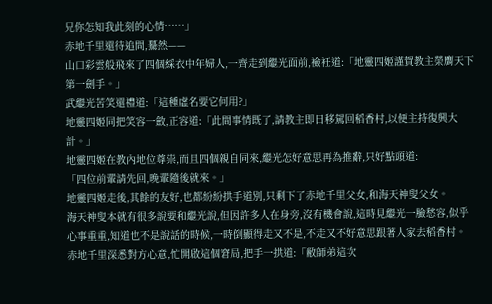兄你怎知我此刻的心情……」
赤地千里還待追問,驀然——
山口彩雲般飛來了四個綵衣中年婦人,一齊走到繼光面前,襝衽道:「地靈四姬謹賀教主榮膺天下第一劍手。」
武繼光苦笑還禮道:「這種虛名要它何用?」
地靈四姬同把笑容一斂,正容道:「此間事情既了,請教主即日移駕回稻香村,以便主持復興大計。」
地靈四姬在教內地位尊祟,而且四個親自同來,繼光怎好意思再為推辭,只好點頭道:
「四位前輩請先回,晚輩隨後就來。」
地靈四姬走後,其餘的友好,也都紛紛拱手道別,只剩下了赤地千里父女,和海天神叟父女。
海天神叟本就有很多說要和繼光說,但因許多人在身旁,沒有機會說,這時見繼光一臉愁容,似乎心事重重,知道也不是說話的時候,一時倒顯得走又不是,不走又不好意思跟著人家去稻香村。
赤地千里深悉對方心意,忙開啟這個窘局,把手一拱道:「敝師弟這次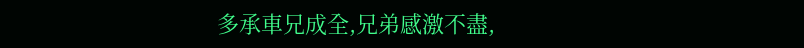多承車兄成全,兄弟感激不盡,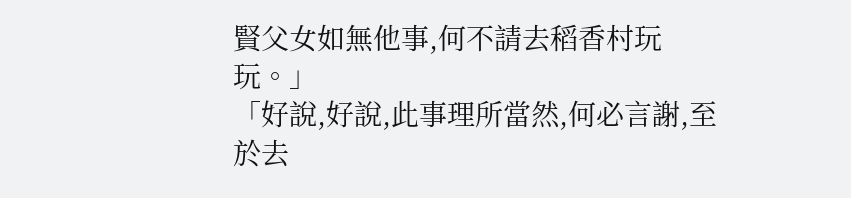賢父女如無他事,何不請去稻香村玩玩。」
「好說,好說,此事理所當然,何必言謝,至於去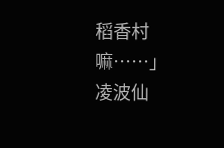稻香村嘛……」
凌波仙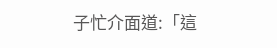子忙介面道:「這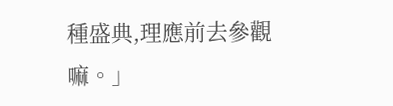種盛典,理應前去參觀嘛。」